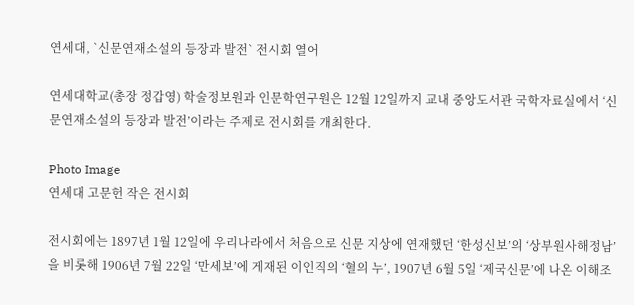연세대, `신문연재소설의 등장과 발전` 전시회 열어

연세대학교(총장 정갑영) 학술정보원과 인문학연구원은 12월 12일까지 교내 중앙도서관 국학자료실에서 ‘신문연재소설의 등장과 발전’이라는 주제로 전시회를 개최한다.

Photo Image
연세대 고문헌 작은 전시회

전시회에는 1897년 1월 12일에 우리나라에서 처음으로 신문 지상에 연재했던 ‘한성신보’의 ‘상부원사해정남’을 비롯해 1906년 7월 22일 ‘만세보’에 게재된 이인직의 ‘혈의 누’, 1907년 6월 5일 ‘제국신문’에 나온 이해조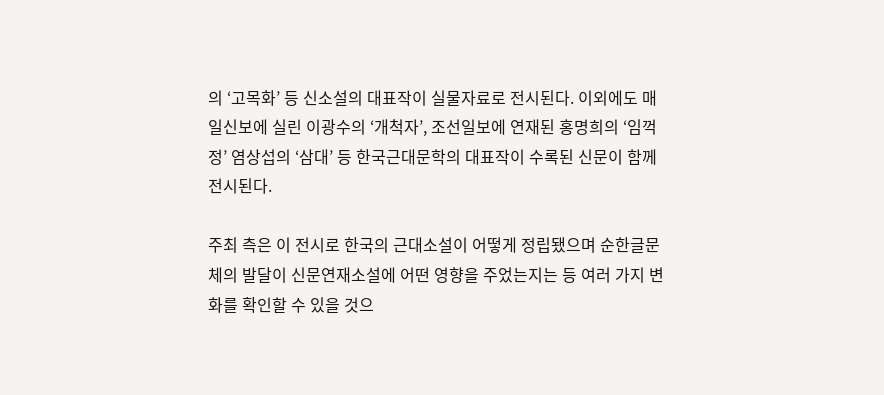의 ‘고목화’ 등 신소설의 대표작이 실물자료로 전시된다. 이외에도 매일신보에 실린 이광수의 ‘개척자’, 조선일보에 연재된 홍명희의 ‘임꺽정’ 염상섭의 ‘삼대’ 등 한국근대문학의 대표작이 수록된 신문이 함께 전시된다.

주최 측은 이 전시로 한국의 근대소설이 어떻게 정립됐으며 순한글문체의 발달이 신문연재소설에 어떤 영향을 주었는지는 등 여러 가지 변화를 확인할 수 있을 것으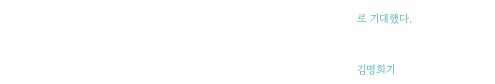로 기대했다.


김명희기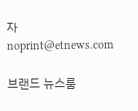자 noprint@etnews.com

브랜드 뉴스룸